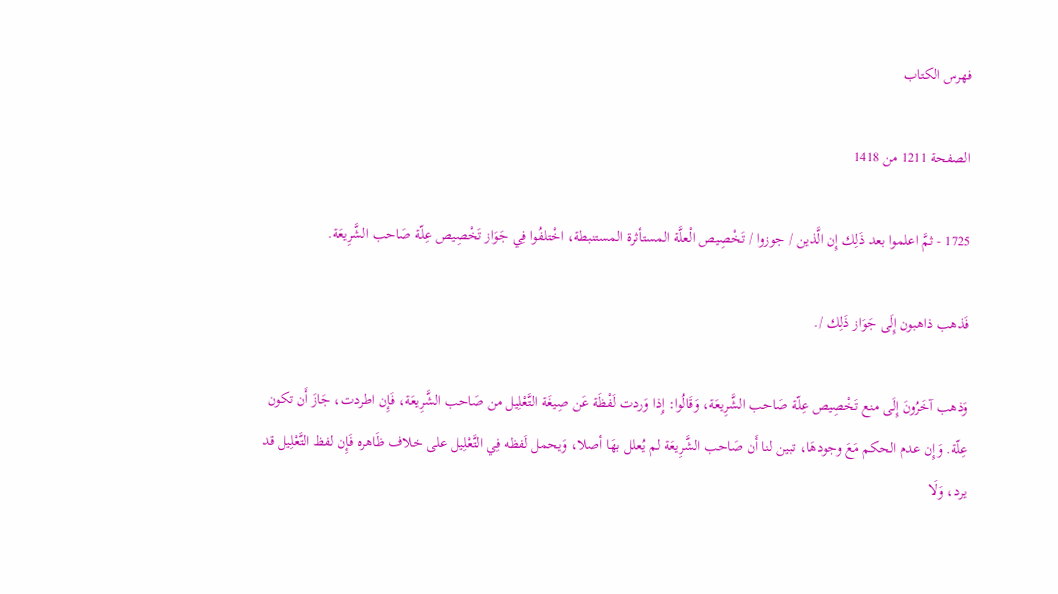فهرس الكتاب

الصفحة 1211 من 1418

1725 - ثمَّ اعلموا بعد ذَلِك إِن الَّذين / جوزوا / تَخْصِيص الْعلَّة المستأثرة المستنبطة، اخْتلفُوا فِي جَوَاز تَخْصِيص عِلّة صَاحب الشَّرِيعَة.

فَذهب ذاهبون إِلَى جَوَاز ذَلِك /.

وَذهب آخَرُونَ إِلَى منع تَخْصِيص عِلّة صَاحب الشَّرِيعَة، وَقَالُوا: إِذا وَردت لَفْظَة عَن صِيغَة التَّعْلِيل من صَاحب الشَّرِيعَة، فَإِن اطردت، جَازَ أَن تكون عِلّة. وَإِن عدم الحكم مَعَ وجودهَا، تبين لنا أَن صَاحب الشَّرِيعَة لم يُعلل بهَا أصلا، وَيحمل لَفظه فِي التَّعْلِيل على خلاف ظَاهره فَإِن لفظ التَّعْلِيل قد يرد، وَلَا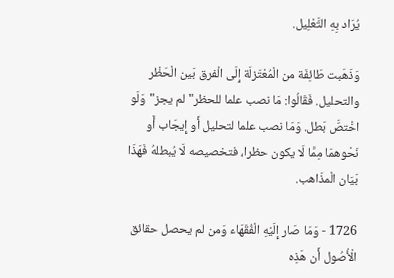يُرَاد بِهِ التَّعْلِيل.

وَذَهَبت طَائِفَة من الْمُعْتَزلَة إِلَى الْفرق بَين الْحَظْر والتحليل. فَقَالُوا: مَا نصب علما للحظر"لم يجز"وَلَو اخْتصَّ بَطل. وَمَا نصب علما لتحليل أَو إِيجَاب أَو نَحْوهمَا مِمَّا لَا يكون حظرا، فتخصيصه لَا يُبطلهُ فَهَذَا بَيَان الْمذَاهب.

1726 - وَمَا صَار إِلَيْهِ الْفُقَهَاء وَمن لم يحصل حقائق الْأُصُول أَن هَذِه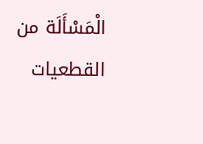الْمَسْأَلَة من القطعيات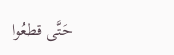حَتَّى قطعُوا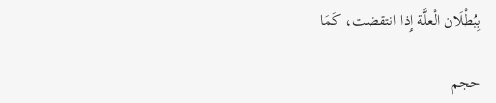بِبُطْلَان الْعلَّة إِذا انتقضت، كَمَا

حجم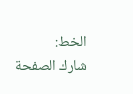الخط:
شارك الصفحة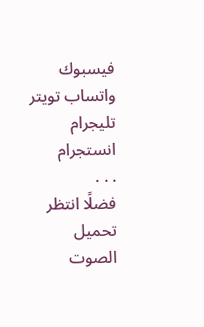فيسبوك واتساب تويتر تليجرام انستجرام
. . .
فضلًا انتظر تحميل الصوت